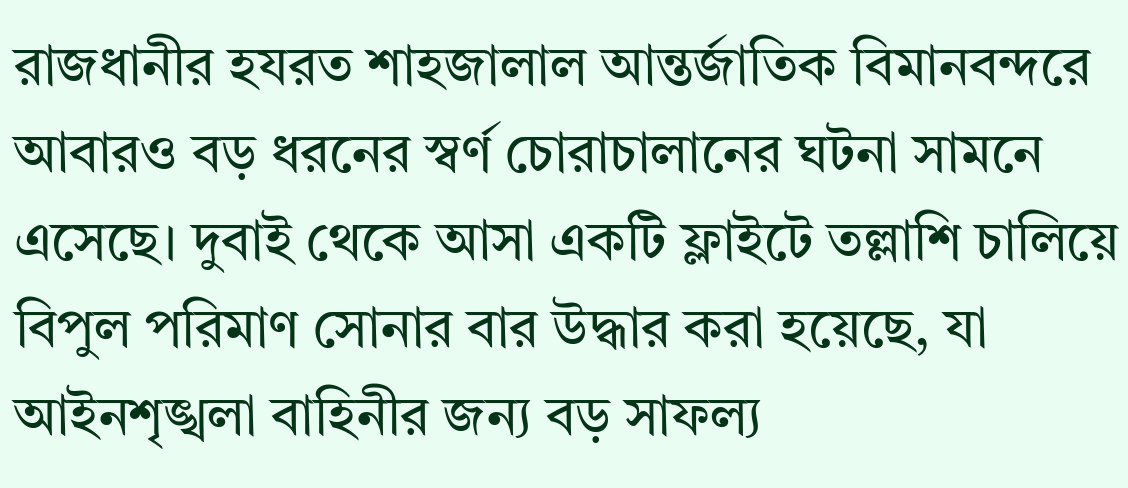রাজধানীর হযরত শাহজালাল আন্তর্জাতিক বিমানবন্দরে আবারও বড় ধরনের স্বর্ণ চোরাচালানের ঘটনা সামনে এসেছে। দুবাই থেকে আসা একটি ফ্লাইটে তল্লাশি চালিয়ে বিপুল পরিমাণ সোনার বার উদ্ধার করা হয়েছে, যা আইনশৃঙ্খলা বাহিনীর জন্য বড় সাফল্য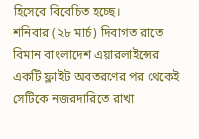হিসেবে বিবেচিত হচ্ছে।
শনিবার (২৮ মার্চ) দিবাগত রাতে বিমান বাংলাদেশ এয়ারলাইন্সের একটি ফ্লাইট অবতরণের পর থেকেই সেটিকে নজরদারিতে রাখা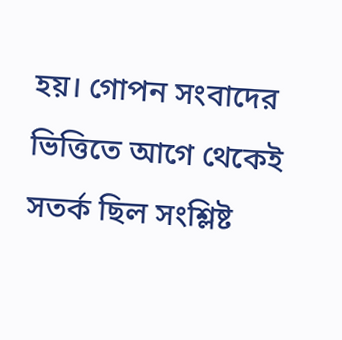হয়। গোপন সংবাদের ভিত্তিতে আগে থেকেই সতর্ক ছিল সংশ্লিষ্ট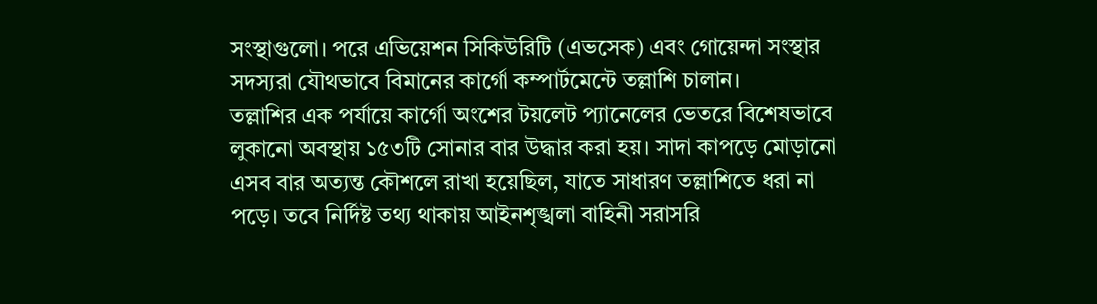সংস্থাগুলো। পরে এভিয়েশন সিকিউরিটি (এভসেক) এবং গোয়েন্দা সংস্থার সদস্যরা যৌথভাবে বিমানের কার্গো কম্পার্টমেন্টে তল্লাশি চালান।
তল্লাশির এক পর্যায়ে কার্গো অংশের টয়লেট প্যানেলের ভেতরে বিশেষভাবে লুকানো অবস্থায় ১৫৩টি সোনার বার উদ্ধার করা হয়। সাদা কাপড়ে মোড়ানো এসব বার অত্যন্ত কৌশলে রাখা হয়েছিল, যাতে সাধারণ তল্লাশিতে ধরা না পড়ে। তবে নির্দিষ্ট তথ্য থাকায় আইনশৃঙ্খলা বাহিনী সরাসরি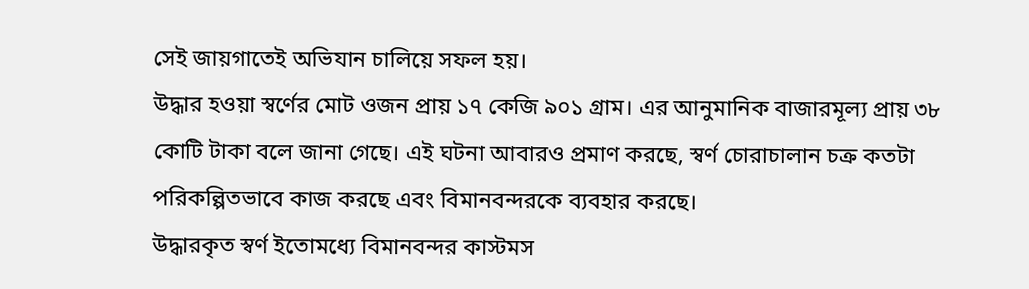সেই জায়গাতেই অভিযান চালিয়ে সফল হয়।
উদ্ধার হওয়া স্বর্ণের মোট ওজন প্রায় ১৭ কেজি ৯০১ গ্রাম। এর আনুমানিক বাজারমূল্য প্রায় ৩৮ কোটি টাকা বলে জানা গেছে। এই ঘটনা আবারও প্রমাণ করছে, স্বর্ণ চোরাচালান চক্র কতটা পরিকল্পিতভাবে কাজ করছে এবং বিমানবন্দরকে ব্যবহার করছে।
উদ্ধারকৃত স্বর্ণ ইতোমধ্যে বিমানবন্দর কাস্টমস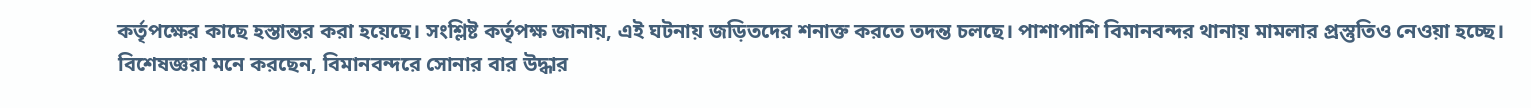কর্তৃপক্ষের কাছে হস্তান্তর করা হয়েছে। সংশ্লিষ্ট কর্তৃপক্ষ জানায়, এই ঘটনায় জড়িতদের শনাক্ত করতে তদন্ত চলছে। পাশাপাশি বিমানবন্দর থানায় মামলার প্রস্তুতিও নেওয়া হচ্ছে।
বিশেষজ্ঞরা মনে করছেন, বিমানবন্দরে সোনার বার উদ্ধার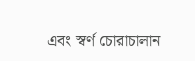এবং স্বর্ণ চোরাচালান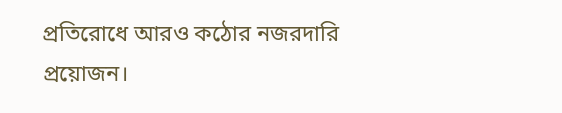প্রতিরোধে আরও কঠোর নজরদারি প্রয়োজন।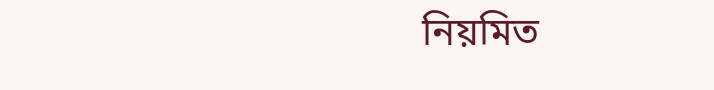নিয়মিত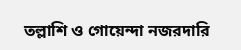তল্লাশি ও গোয়েন্দা নজরদারি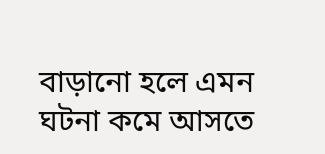বাড়ানো হলে এমন ঘটনা কমে আসতে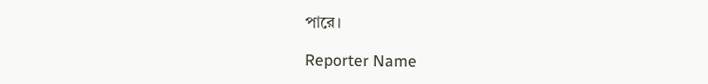পারে।

Reporter Name